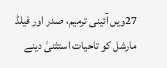27ویں آئینی ترمیم، صدر اور فیلڈ مارشل کو تاحیات استثنیٰ دینے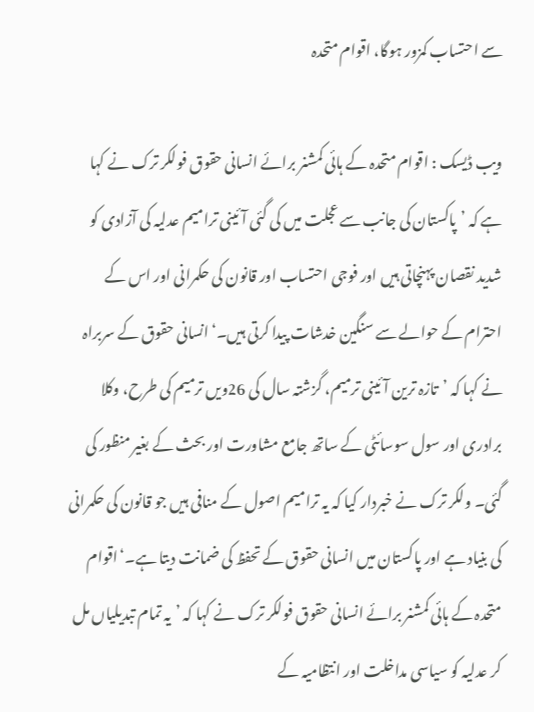سے احتساب کمزور ہوگا، اقوام متحدہ

ویب ڈیسک : اقوام متحدہ کے ہائی کمشنر برائے انسانی حقوق فولکر ترک نے کہا ہے کہ ’پاکستان کی جانب سے عجلت میں کی گئی آئینی ترامیم عدلیہ کی آزادی کو شدید نقصان پہنچاتی ہیں اور فوجی احتساب اور قانون کی حکمرانی اور اس کے احترام کے حوالے سے سنگین خدشات پیدا کرتی ہیں۔‘انسانی حقوق کے سربراہ نے کہا کہ ’تازہ ترین آئینی ترمیم، گزشتہ سال کی 26ویں ترمیم کی طرح، وکلا برادری اور سول سوسائٹی کے ساتھ جامع مشاورت اور بحث کے بغیر منظور کی گئی۔ ولکر ترک نے خبردار کیا کہ یہ ترامیم اصول کے منافی ہیں جو قانون کی حکمرانی کی بنیاد ہے اور پاکستان میں انسانی حقوق کے تحفظ کی ضمانت دیتا ہے۔‘اقوام متحدہ کے ہائی کمشنر برائے انسانی حقوق فولکر ترک نے کہا کہ ’یہ تمام تبدیلیاں مل کر عدلیہ کو سیاسی مداخلت اور انتظامیہ کے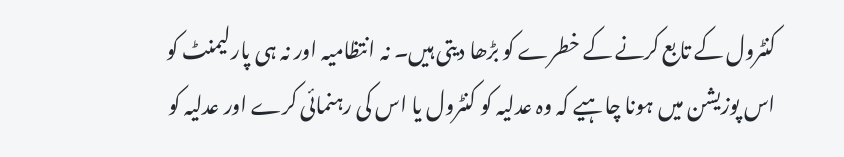کنٹرول کے تابع کرنے کے خطرے کو بڑھا دیتی ہیں۔ نہ انتظامیہ اور نہ ہی پارلیمنٹ کو اس پوزیشن میں ہونا چاہیے کہ وہ عدلیہ کو کنٹرول یا اس کی رہنمائی کرے اور عدلیہ کو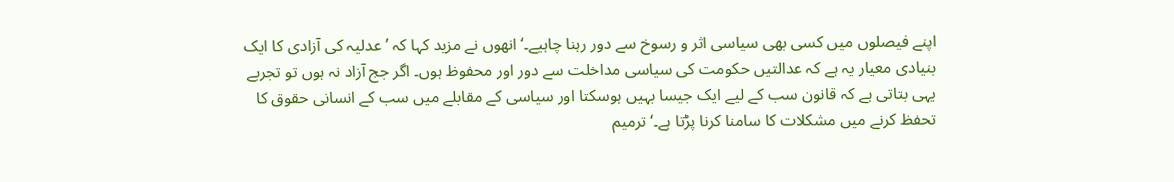اپنے فیصلوں میں کسی بھی سیاسی اثر و رسوخ سے دور رہنا چاہیے۔‘انھوں نے مزید کہا کہ ’عدلیہ کی آزادی کا ایک بنیادی معیار یہ ہے کہ عدالتیں حکومت کی سیاسی مداخلت سے دور اور محفوظ ہوں۔ اگر جج آزاد نہ ہوں تو تجربے یہی بتاتی ہے کہ قانون سب کے لیے ایک جیسا بہیں ہوسکتا اور سیاسی کے مقابلے میں سب کے انسانی حقوق کا تحفظ کرنے میں مشکلات کا سامنا کرنا پڑتا ہے۔‘ترمیم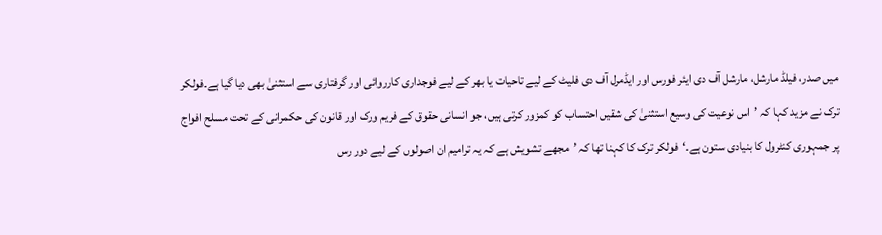میں صدر، فیلڈ مارشل، مارشل آف دی ایئر فورس اور ایڈمرل آف دی فلیٹ کے لیے تاحیات یا بھر کے لیے فوجداری کارروائی اور گرفتاری سے استثنیٰ بھی دیا گیا ہے۔فولکر ترک نے مزید کہا کہ ’اس نوعیت کی وسیع استثنیٰ کی شقیں احتساب کو کمزور کرتی ہیں، جو انسانی حقوق کے فریم ورک اور قانون کی حکمرانی کے تحت مسلح افواج پر جمہوری کنٹرول کا بنیادی ستون ہے۔‘فولکر ترک کا کہنا تھا کہ ’مجھے تشویش ہے کہ یہ ترامیم ان اصولوں کے لیے دور رس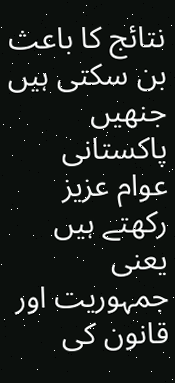نتائج کا باعث بن سکتی ہیں جنھیں پاکستانی عوام عزیز رکھتے ہیں یعنی جمہوریت اور قانون کی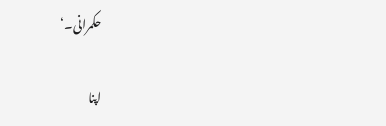حکمرانی۔‘

اپنا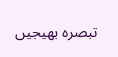تبصرہ بھیجیں